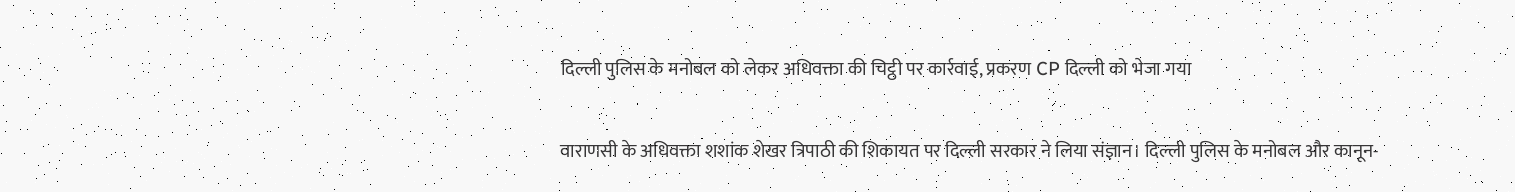दिल्ली पुलिस के मनोबल को लेकर अधिवक्ता की चिट्ठी पर कार्रवाई, प्रकरण CP दिल्ली को भेजा गया

वाराणसी के अधिवक्ता शशांक शेखर त्रिपाठी की शिकायत पर दिल्ली सरकार ने लिया संज्ञान। दिल्ली पुलिस के मनोबल और कानून-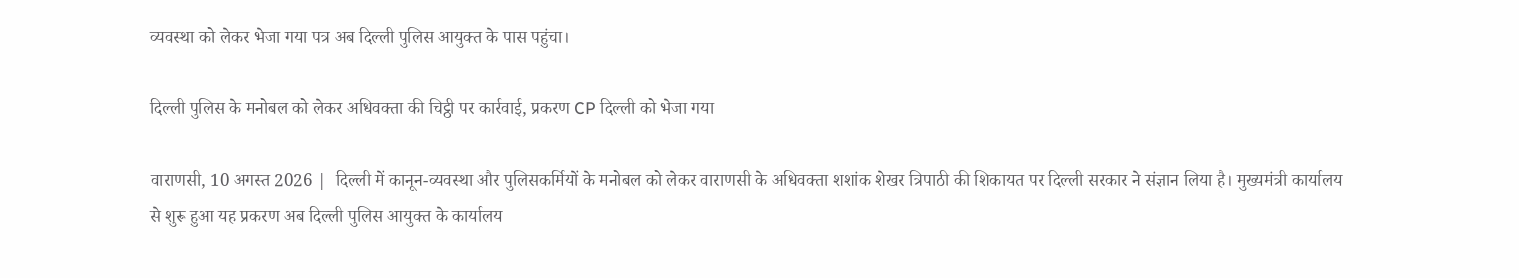व्यवस्था को लेकर भेजा गया पत्र अब दिल्ली पुलिस आयुक्त के पास पहुंचा।

दिल्ली पुलिस के मनोबल को लेकर अधिवक्ता की चिट्ठी पर कार्रवाई, प्रकरण CP दिल्ली को भेजा गया

वाराणसी, 10 अगस्त 2026 |  दिल्ली में कानून-व्यवस्था और पुलिसकर्मियों के मनोबल को लेकर वाराणसी के अधिवक्ता शशांक शेखर त्रिपाठी की शिकायत पर दिल्ली सरकार ने संज्ञान लिया है। मुख्यमंत्री कार्यालय से शुरू हुआ यह प्रकरण अब दिल्ली पुलिस आयुक्त के कार्यालय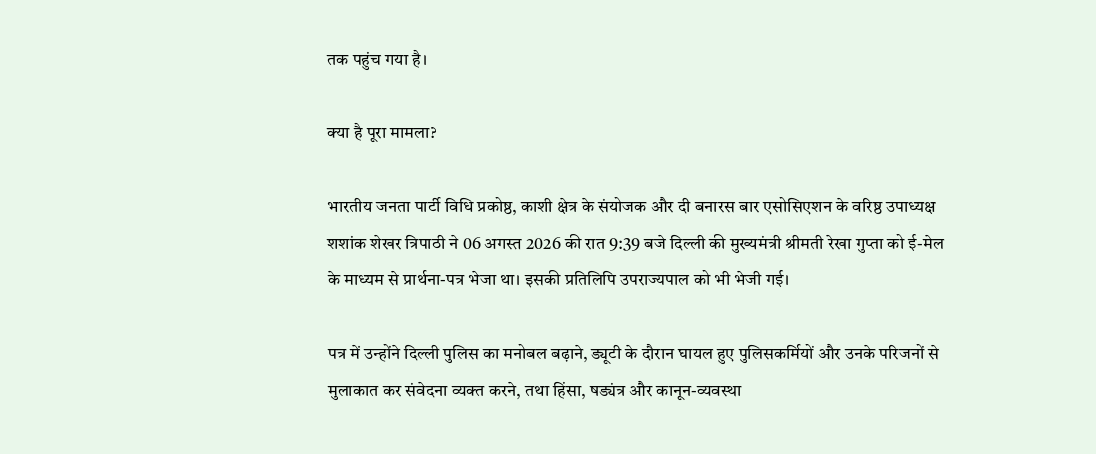तक पहुंच गया है।

क्या है पूरा मामला?

भारतीय जनता पार्टी विधि प्रकोष्ठ, काशी क्षेत्र के संयोजक और दी बनारस बार एसोसिएशन के वरिष्ठ उपाध्यक्ष शशांक शेखर त्रिपाठी ने 06 अगस्त 2026 की रात 9:39 बजे दिल्ली की मुख्यमंत्री श्रीमती रेखा गुप्ता को ई-मेल के माध्यम से प्रार्थना-पत्र भेजा था। इसकी प्रतिलिपि उपराज्यपाल को भी भेजी गई।

पत्र में उन्होंने दिल्ली पुलिस का मनोबल बढ़ाने, ड्यूटी के दौरान घायल हुए पुलिसकर्मियों और उनके परिजनों से मुलाकात कर संवेदना व्यक्त करने, तथा हिंसा, षड्यंत्र और कानून-व्यवस्था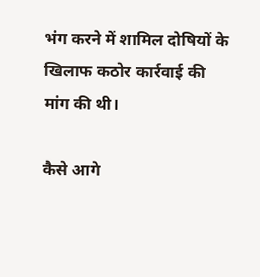भंग करने में शामिल दोषियों के खिलाफ कठोर कार्रवाई की मांग की थी।

कैसे आगे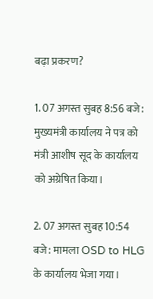बढ़ा प्रकरण?

1. 07 अगस्त सुबह 8:56 बजे: मुख्यमंत्री कार्यालय ने पत्र को मंत्री आशीष सूद के कार्यालय को अग्रेषित किया।

2. 07 अगस्त सुबह 10:54 बजे: मामला OSD to HLG के कार्यालय भेजा गया।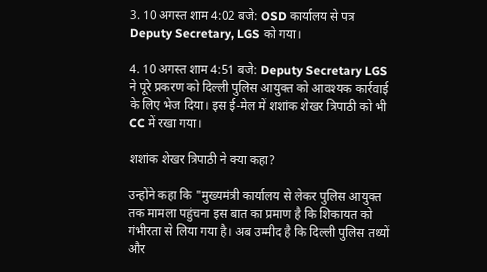3. 10 अगस्त शाम 4:02 बजे: OSD कार्यालय से पत्र Deputy Secretary, LGS को गया।

4. 10 अगस्त शाम 4:51 बजे: Deputy Secretary LGS ने पूरे प्रकरण को दिल्ली पुलिस आयुक्त को आवश्यक कार्रवाई के लिए भेज दिया। इस ई-मेल में शशांक शेखर त्रिपाठी को भी CC में रखा गया।

शशांक शेखर त्रिपाठी ने क्या कहा?

उन्होंने कहा कि "मुख्यमंत्री कार्यालय से लेकर पुलिस आयुक्त तक मामला पहुंचना इस बात का प्रमाण है कि शिकायत को गंभीरता से लिया गया है। अब उम्मीद है कि दिल्ली पुलिस तथ्यों और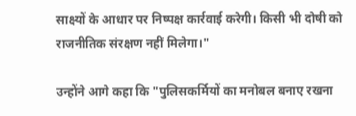साक्ष्यों के आधार पर निष्पक्ष कार्रवाई करेगी। किसी भी दोषी को राजनीतिक संरक्षण नहीं मिलेगा।"

उन्होंने आगे कहा कि "पुलिसकर्मियों का मनोबल बनाए रखना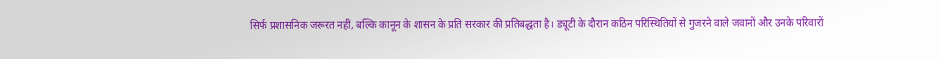सिर्फ प्रशासनिक जरूरत नहीं, बल्कि कानून के शासन के प्रति सरकार की प्रतिबद्धता है। ड्यूटी के दौरान कठिन परिस्थितियों से गुजरने वाले जवानों और उनके परिवारों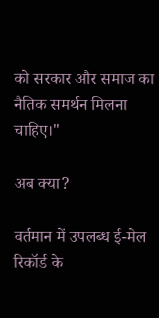को सरकार और समाज का नैतिक समर्थन मिलना चाहिए।"

अब क्या?

वर्तमान में उपलब्ध ई-मेल रिकॉर्ड के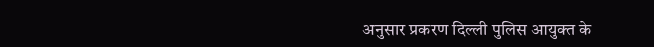अनुसार प्रकरण दिल्ली पुलिस आयुक्त के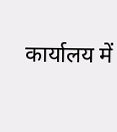कार्यालय में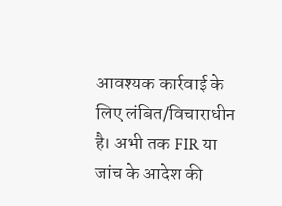आवश्यक कार्रवाई के लिए लंबित/विचाराधीन है। अभी तक FIR या जांच के आदेश की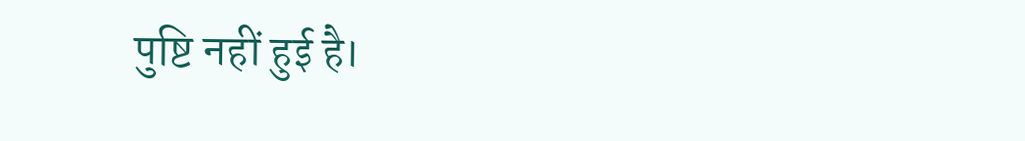पुष्टि नहीं हुई है।